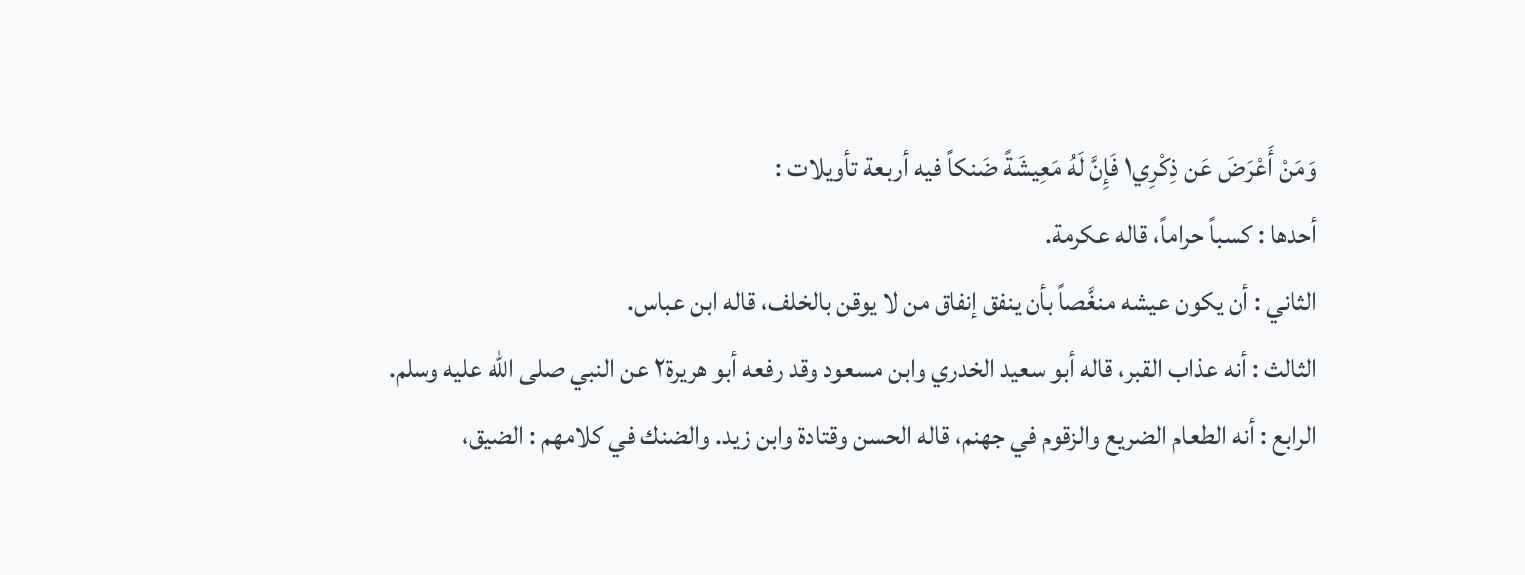وَمَنْ أَعْرَضَ عَن ذِكْرِي١ فَإِنَّ لَهُ مَعِيشَةً ضَنكاً فيه أربعة تأويلات :
أحدها : كسباً حراماً، قاله عكرمة.
الثاني : أن يكون عيشه منغَّصاً بأن ينفق إنفاق من لا يوقن بالخلف، قاله ابن عباس.
الثالث : أنه عذاب القبر، قاله أبو سعيد الخدري وابن مسعود وقد رفعه أبو هريرة٢ عن النبي صلى الله عليه وسلم.
الرابع : أنه الطعام الضريع والزقوم في جهنم، قاله الحسن وقتادة وابن زيد. والضنك في كلامهم : الضيق،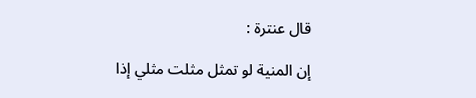قال عنترة :

إن المنية لو تمثل مثلت مثلي إذا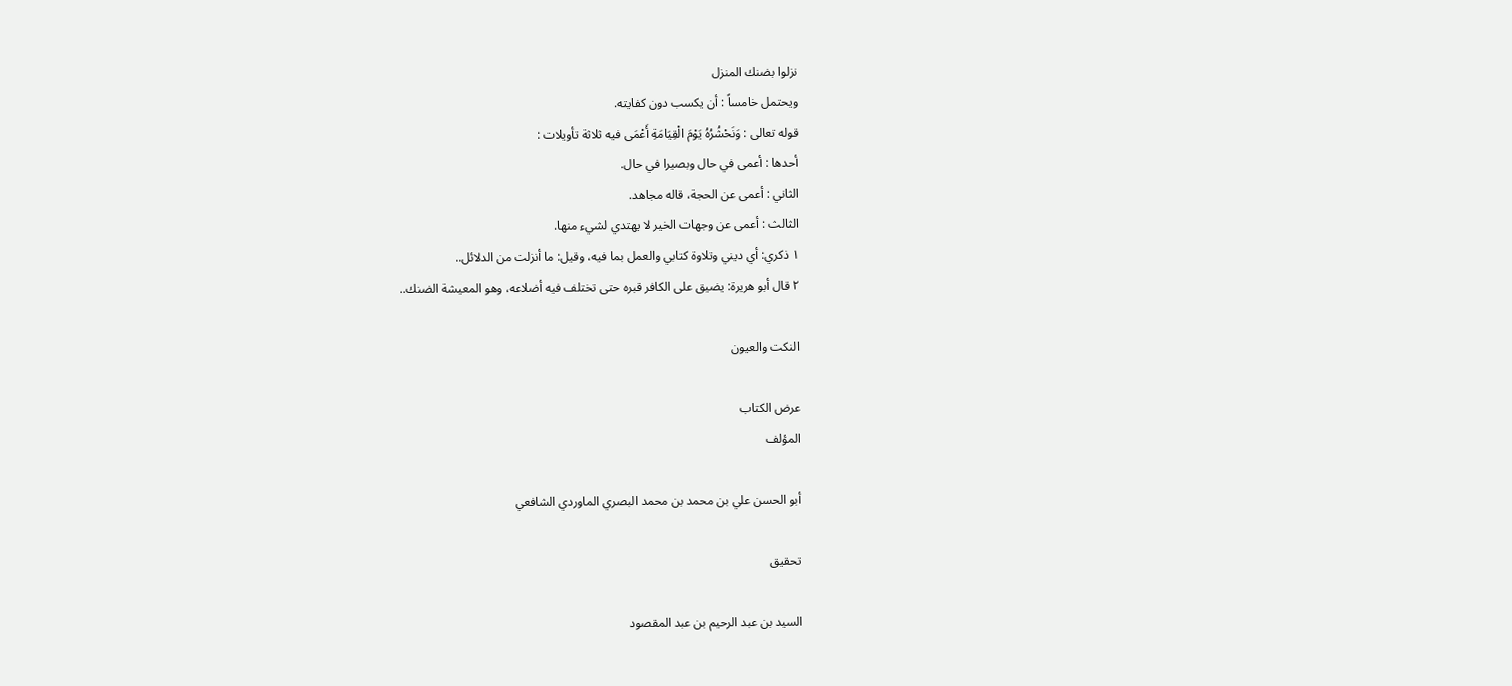نزلوا بضنك المنزل
ويحتمل خامساً : أن يكسب دون كفايته.
قوله تعالى : وَنَحْشُرُهُ يَوْمَ الْقِيَامَةِ أَعْمَى فيه ثلاثة تأويلات :
أحدها : أعمى في حال وبصيرا في حال.
الثاني : أعمى عن الحجة، قاله مجاهد.
الثالث : أعمى عن وجهات الخير لا يهتدي لشيء منها.
١ ذكري: أي ديني وتلاوة كتابي والعمل بما فيه، وقيل: ما أنزلت من الدلائل..
٢ قال أبو هريرة: يضيق على الكافر قبره حتى تختلف فيه أضلاعه، وهو المعيشة الضنك..

النكت والعيون

عرض الكتاب
المؤلف

أبو الحسن علي بن محمد بن محمد البصري الماوردي الشافعي

تحقيق

السيد بن عبد الرحيم بن عبد المقصود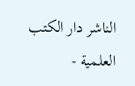الناشر دار الكتب العلمية -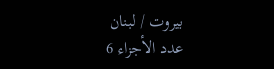بيروت / لبنان
عدد الأجزاء 6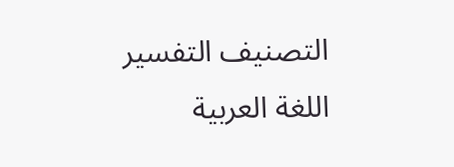التصنيف التفسير
اللغة العربية